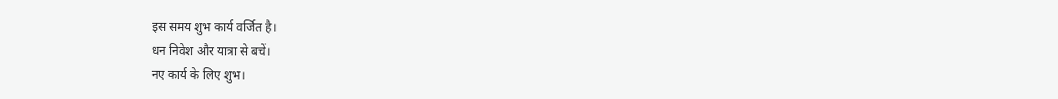इस समय शुभ कार्य वर्जित है।
धन निवेश और यात्रा से बचें।
नए कार्य के लिए शुभ।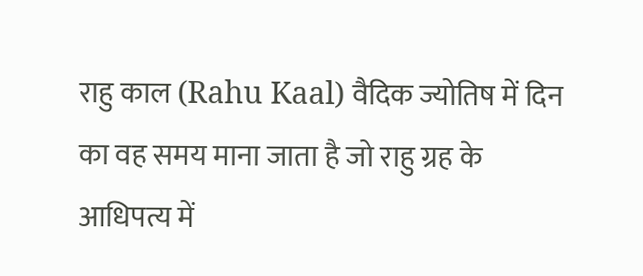राहु काल (Rahu Kaal) वैदिक ज्योतिष में दिन का वह समय माना जाता है जो राहु ग्रह के आधिपत्य में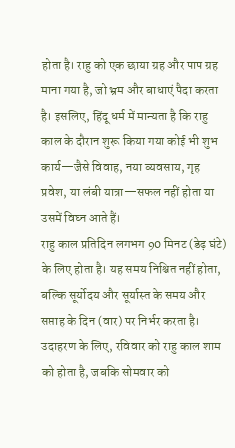होता है। राहु को एक छाया ग्रह और पाप ग्रह माना गया है, जो भ्रम और बाधाएं पैदा करता है। इसलिए, हिंदू धर्म में मान्यता है कि राहु काल के दौरान शुरू किया गया कोई भी शुभ कार्य—जैसे विवाह, नया व्यवसाय, गृह प्रवेश, या लंबी यात्रा—सफल नहीं होता या उसमें विघ्न आते हैं।
राहु काल प्रतिदिन लगभग 90 मिनट (डेढ़ घंटे) के लिए होता है। यह समय निश्चित नहीं होता, बल्कि सूर्योदय और सूर्यास्त के समय और सप्ताह के दिन (वार) पर निर्भर करता है। उदाहरण के लिए, रविवार को राहु काल शाम को होता है, जबकि सोमवार को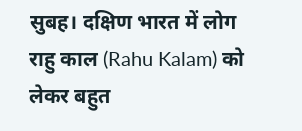सुबह। दक्षिण भारत में लोग राहु काल (Rahu Kalam) को लेकर बहुत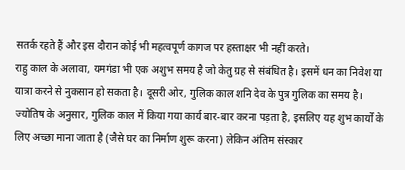सतर्क रहते हैं और इस दौरान कोई भी महत्वपूर्ण कागज पर हस्ताक्षर भी नहीं करते।
राहु काल के अलावा, यमगंडा भी एक अशुभ समय है जो केतु ग्रह से संबंधित है। इसमें धन का निवेश या यात्रा करने से नुकसान हो सकता है। दूसरी ओर, गुलिक काल शनि देव के पुत्र गुलिक का समय है। ज्योतिष के अनुसार, गुलिक काल में किया गया कार्य बार-बार करना पड़ता है, इसलिए यह शुभ कार्यों के लिए अच्छा माना जाता है (जैसे घर का निर्माण शुरू करना) लेकिन अंतिम संस्कार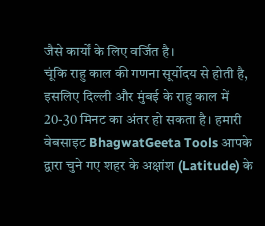जैसे कार्यों के लिए वर्जित है।
चूंकि राहु काल की गणना सूर्योदय से होती है, इसलिए दिल्ली और मुंबई के राहु काल में 20-30 मिनट का अंतर हो सकता है। हमारी वेबसाइट BhagwatGeeta Tools आपके द्वारा चुने गए शहर के अक्षांश (Latitude) के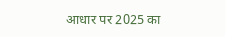आधार पर 2025 का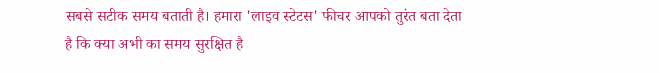सबसे सटीक समय बताती है। हमारा 'लाइव स्टेटस' फीचर आपको तुरंत बता देता है कि क्या अभी का समय सुरक्षित है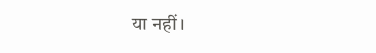या नहीं।